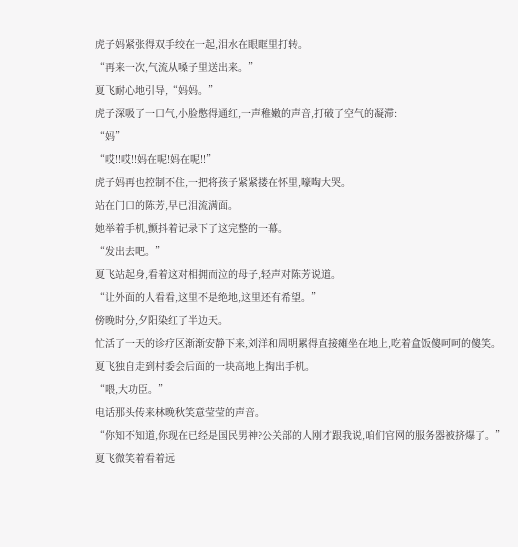虎子妈紧张得双手绞在一起,泪水在眼眶里打转。
“再来一次,气流从嗓子里送出来。”
夏飞耐心地引导,“妈妈。”
虎子深吸了一口气,小脸憋得通红,一声稚嫩的声音,打破了空气的凝滞:
“妈”
“哎!!哎!!妈在呢!妈在呢!!”
虎子妈再也控制不住,一把将孩子紧紧搂在怀里,嚎啕大哭。
站在门口的陈芳,早已泪流满面。
她举着手机,颤抖着记录下了这完整的一幕。
“发出去吧。”
夏飞站起身,看着这对相拥而泣的母子,轻声对陈芳说道。
“让外面的人看看,这里不是绝地,这里还有希望。”
傍晚时分,夕阳染红了半边天。
忙活了一天的诊疗区渐渐安静下来,刘洋和周明累得直接瘫坐在地上,吃着盒饭傻呵呵的傻笑。
夏飞独自走到村委会后面的一块高地上掏出手机。
“喂,大功臣。”
电话那头传来林晚秋笑意莹莹的声音。
“你知不知道,你现在已经是国民男神?公关部的人刚才跟我说,咱们官网的服务器被挤爆了。”
夏飞微笑着看着远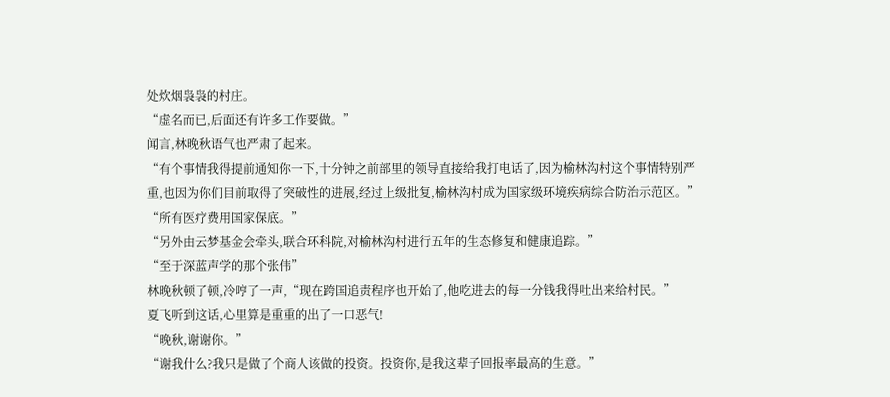处炊烟袅袅的村庄。
“虚名而已,后面还有许多工作要做。”
闻言,林晚秋语气也严肃了起来。
“有个事情我得提前通知你一下,十分钟之前部里的领导直接给我打电话了,因为榆林沟村这个事情特别严重,也因为你们目前取得了突破性的进展,经过上级批复,榆林沟村成为国家级环境疾病综合防治示范区。”
“所有医疗费用国家保底。”
“另外由云梦基金会牵头,联合环科院,对榆林沟村进行五年的生态修复和健康追踪。”
“至于深蓝声学的那个张伟”
林晚秋顿了顿,冷哼了一声,“现在跨国追责程序也开始了,他吃进去的每一分钱我得吐出来给村民。”
夏飞听到这话,心里算是重重的出了一口恶气!
“晚秋,谢谢你。”
“谢我什么?我只是做了个商人该做的投资。投资你,是我这辈子回报率最高的生意。”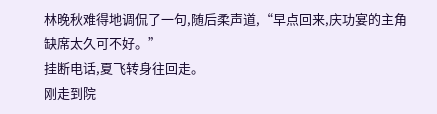林晚秋难得地调侃了一句,随后柔声道,“早点回来,庆功宴的主角缺席太久可不好。”
挂断电话,夏飞转身往回走。
刚走到院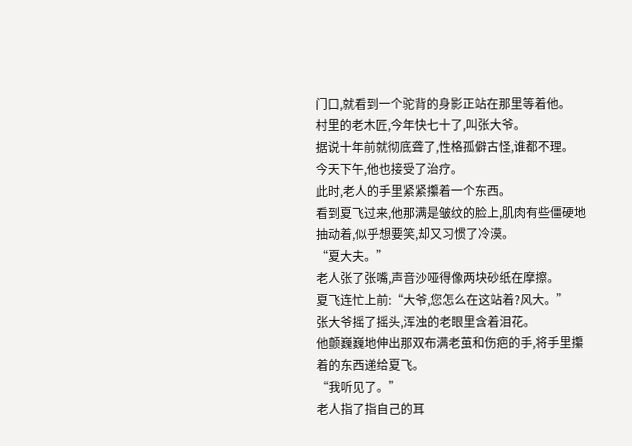门口,就看到一个驼背的身影正站在那里等着他。
村里的老木匠,今年快七十了,叫张大爷。
据说十年前就彻底聋了,性格孤僻古怪,谁都不理。
今天下午,他也接受了治疗。
此时,老人的手里紧紧攥着一个东西。
看到夏飞过来,他那满是皱纹的脸上,肌肉有些僵硬地抽动着,似乎想要笑,却又习惯了冷漠。
“夏大夫。”
老人张了张嘴,声音沙哑得像两块砂纸在摩擦。
夏飞连忙上前:“大爷,您怎么在这站着?风大。”
张大爷摇了摇头,浑浊的老眼里含着泪花。
他颤巍巍地伸出那双布满老茧和伤疤的手,将手里攥着的东西递给夏飞。
“我听见了。”
老人指了指自己的耳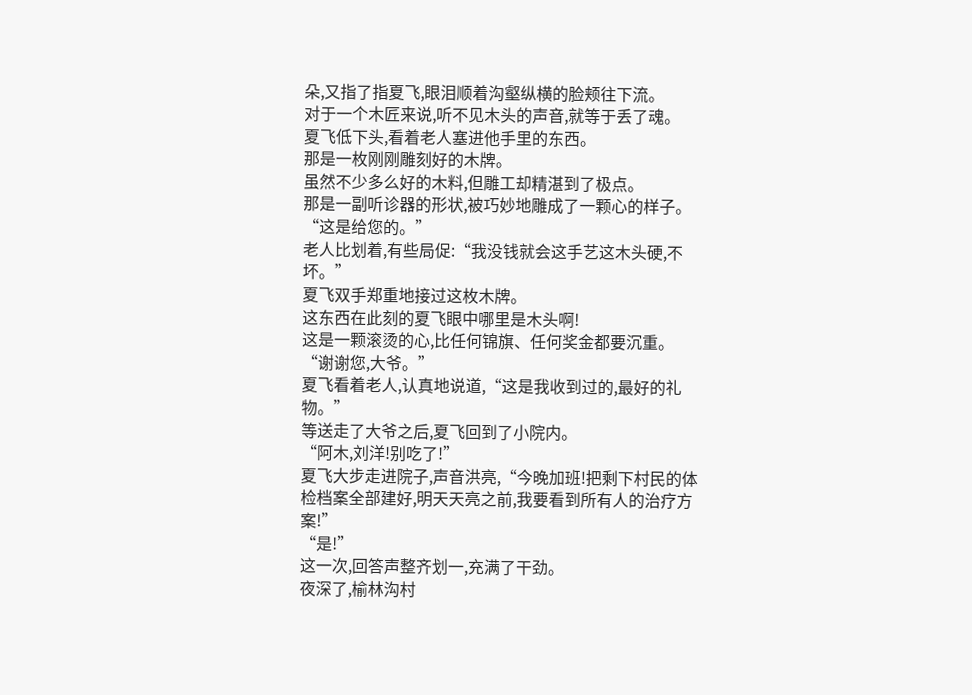朵,又指了指夏飞,眼泪顺着沟壑纵横的脸颊往下流。
对于一个木匠来说,听不见木头的声音,就等于丢了魂。
夏飞低下头,看着老人塞进他手里的东西。
那是一枚刚刚雕刻好的木牌。
虽然不少多么好的木料,但雕工却精湛到了极点。
那是一副听诊器的形状,被巧妙地雕成了一颗心的样子。
“这是给您的。”
老人比划着,有些局促:“我没钱就会这手艺这木头硬,不坏。”
夏飞双手郑重地接过这枚木牌。
这东西在此刻的夏飞眼中哪里是木头啊!
这是一颗滚烫的心,比任何锦旗、任何奖金都要沉重。
“谢谢您,大爷。”
夏飞看着老人,认真地说道,“这是我收到过的,最好的礼物。”
等送走了大爷之后,夏飞回到了小院内。
“阿木,刘洋!别吃了!”
夏飞大步走进院子,声音洪亮,“今晚加班!把剩下村民的体检档案全部建好,明天天亮之前,我要看到所有人的治疗方案!”
“是!”
这一次,回答声整齐划一,充满了干劲。
夜深了,榆林沟村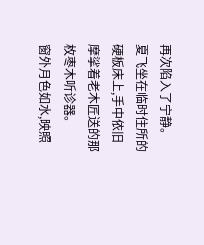再次陷入了宁静。
夏飞坐在临时住所的硬板床上,手中依旧摩挲着老木匠送的那枚枣木听诊器。
窗外月色如水,映照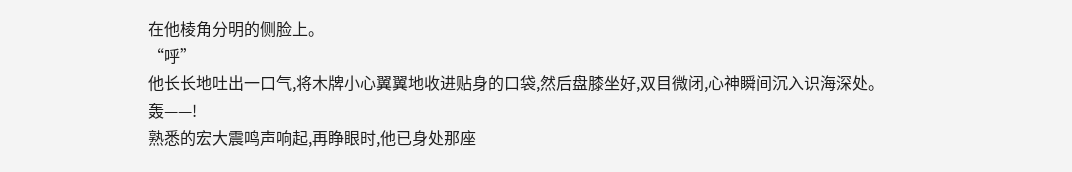在他棱角分明的侧脸上。
“呼”
他长长地吐出一口气,将木牌小心翼翼地收进贴身的口袋,然后盘膝坐好,双目微闭,心神瞬间沉入识海深处。
轰——!
熟悉的宏大震鸣声响起,再睁眼时,他已身处那座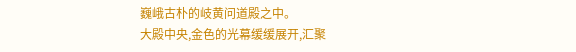巍峨古朴的岐黄问道殿之中。
大殿中央,金色的光幕缓缓展开,汇聚